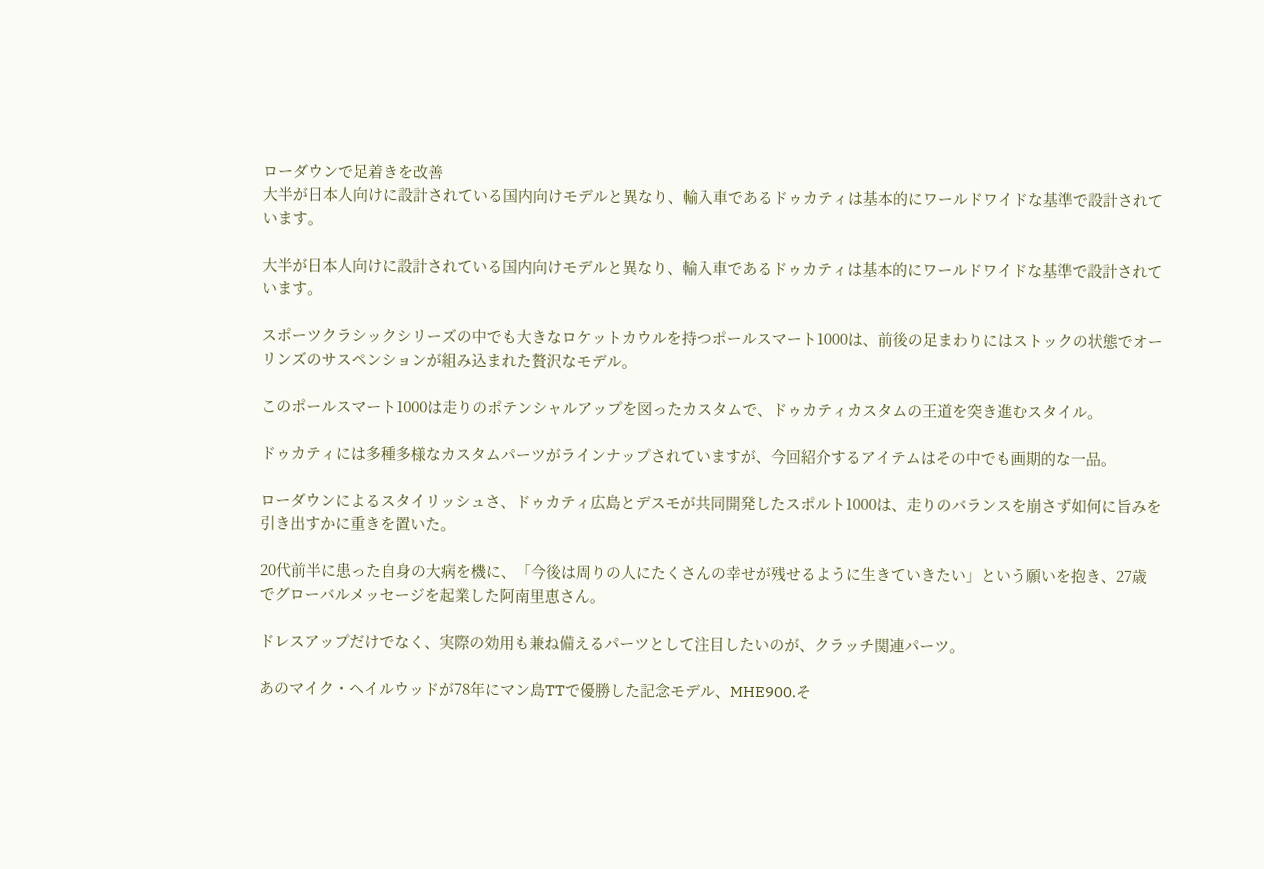ローダウンで足着きを改善
大半が日本人向けに設計されている国内向けモデルと異なり、輸入車であるドゥカティは基本的にワールドワイドな基準で設計されています。

大半が日本人向けに設計されている国内向けモデルと異なり、輸入車であるドゥカティは基本的にワールドワイドな基準で設計されています。

スポーツクラシックシリーズの中でも大きなロケットカウルを持つポールスマート1000は、前後の足まわりにはストックの状態でオーリンズのサスペンションが組み込まれた贅沢なモデル。

このポールスマート1000は走りのポテンシャルアップを図ったカスタムで、ドゥカティカスタムの王道を突き進むスタイル。

ドゥカティには多種多様なカスタムパーツがラインナップされていますが、今回紹介するアイテムはその中でも画期的な一品。

ローダウンによるスタイリッシュさ、ドゥカティ広島とデスモが共同開発したスポルト1000は、走りのバランスを崩さず如何に旨みを引き出すかに重きを置いた。

20代前半に患った自身の大病を機に、「今後は周りの人にたくさんの幸せが残せるように生きていきたい」という願いを抱き、27歳でグローバルメッセージを起業した阿南里恵さん。

ドレスアップだけでなく、実際の効用も兼ね備えるパーツとして注目したいのが、クラッチ関連パーツ。

あのマイク・ヘイルウッドが78年にマン島TTで優勝した記念モデル、MHE900.そ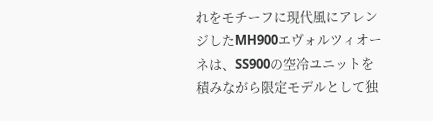れをモチーフに現代風にアレンジしたMH900エヴォルツィオーネは、SS900の空冷ユニットを積みながら限定モデルとして独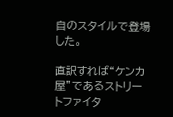自のスタイルで登場した。

直訳すれば“ケンカ屋”であるストリートファイタ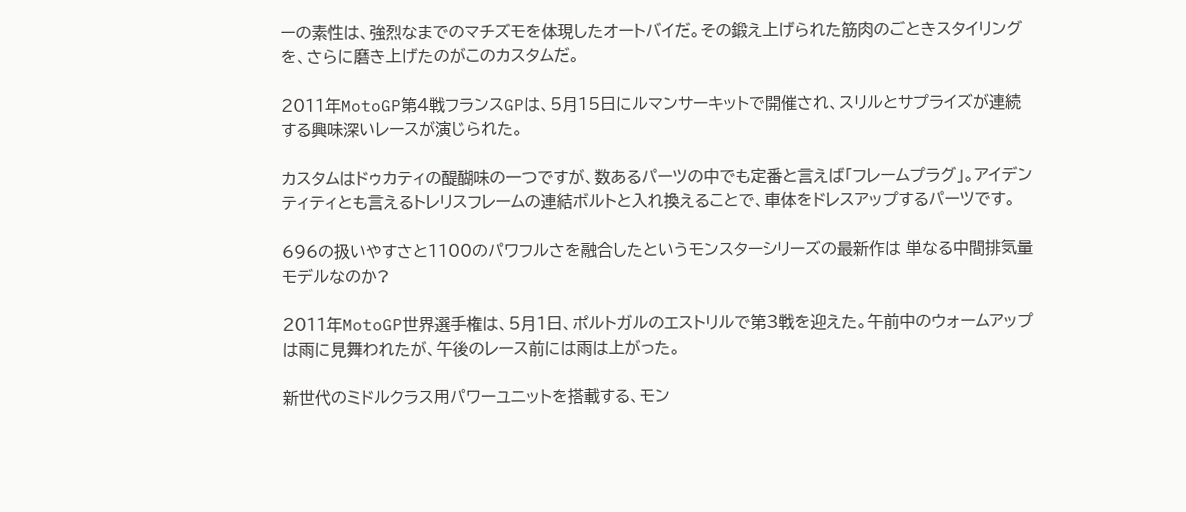ーの素性は、強烈なまでのマチズモを体現したオートバイだ。その鍛え上げられた筋肉のごときスタイリングを、さらに磨き上げたのがこのカスタムだ。

2011年MotoGP第4戦フランスGPは、5月15日にルマンサーキットで開催され、スリルとサプライズが連続する興味深いレースが演じられた。

カスタムはドゥカティの醍醐味の一つですが、数あるパーツの中でも定番と言えば「フレームプラグ」。アイデンティティとも言えるトレリスフレームの連結ボルトと入れ換えることで、車体をドレスアップするパーツです。

696の扱いやすさと1100のパワフルさを融合したというモンスターシリーズの最新作は 単なる中間排気量モデルなのか?

2011年MotoGP世界選手権は、5月1日、ポルトガルのエストリルで第3戦を迎えた。午前中のウォームアップは雨に見舞われたが、午後のレース前には雨は上がった。

新世代のミドルクラス用パワーユニットを搭載する、モン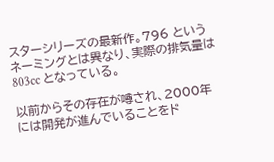スターシリーズの最新作。796 というネーミングとは異なり、実際の排気量は 803cc となっている。

以前からその存在が噂され、2000年には開発が進んでいることをド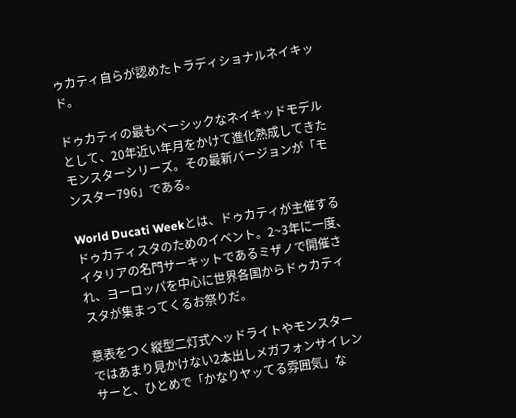ゥカティ自らが認めたトラディショナルネイキッド。

ドゥカティの最もベーシックなネイキッドモデルとして、20年近い年月をかけて進化熟成してきたモンスターシリーズ。その最新バージョンが「モンスター796」である。

World Ducati Weekとは、ドゥカティが主催するドゥカティスタのためのイベント。2~3年に一度、イタリアの名門サーキットであるミザノで開催され、ヨーロッパを中心に世界各国からドゥカティスタが集まってくるお祭りだ。

意表をつく縦型二灯式ヘッドライトやモンスターではあまり見かけない2本出しメガフォンサイレンサーと、ひとめで「かなりヤッてる雰囲気」な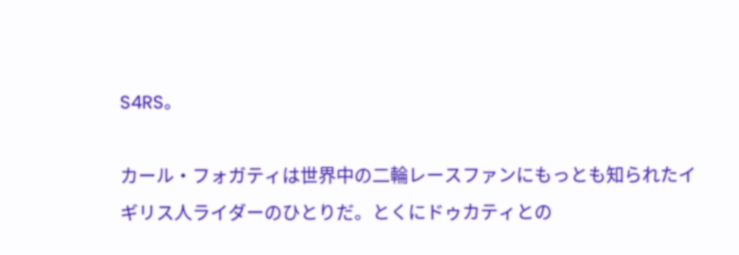S4RS。

カール・フォガティは世界中の二輪レースファンにもっとも知られたイギリス人ライダーのひとりだ。とくにドゥカティとの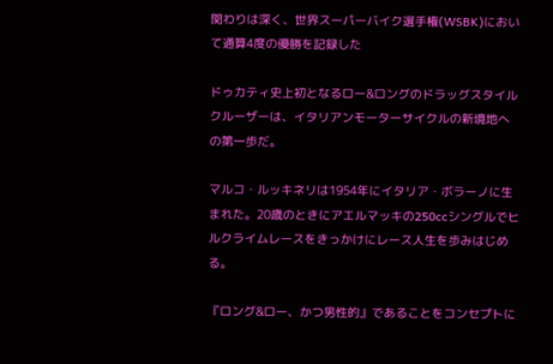関わりは深く、世界スーパーバイク選手権(WSBK)において通算4度の優勝を記録した

ドゥカティ史上初となるロー&ロングのドラッグスタイルクルーザーは、イタリアンモーターサイクルの新境地への第一歩だ。

マルコ・ルッキネリは1954年にイタリア・ボラーノに生まれた。20歳のときにアエルマッキの250ccシングルでヒルクライムレースをきっかけにレース人生を歩みはじめる。

『ロング&ロー、かつ男性的』であることをコンセプトに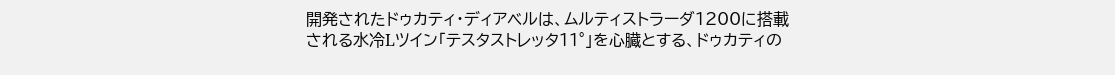開発されたドゥカティ・ディアベルは、ムルティストラーダ1200に搭載される水冷Lツイン「テスタストレッタ11°」を心臓とする、ドゥカティの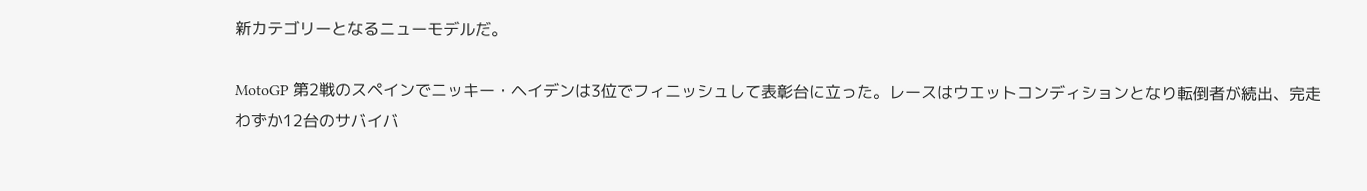新カテゴリーとなるニューモデルだ。

MotoGP 第2戦のスペインでニッキー・ヘイデンは3位でフィニッシュして表彰台に立った。レースはウエットコンディションとなり転倒者が続出、完走わずか12台のサバイバ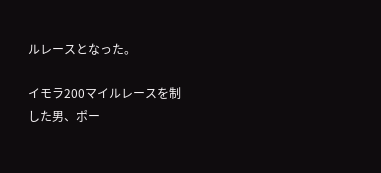ルレースとなった。

イモラ200マイルレースを制した男、ポー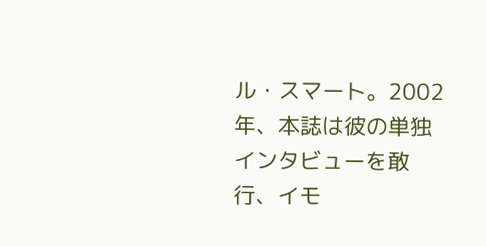ル・スマート。2002年、本誌は彼の単独インタビューを敢行、イモ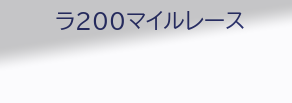ラ200マイルレース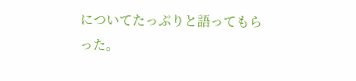についてたっぷりと語ってもらった。